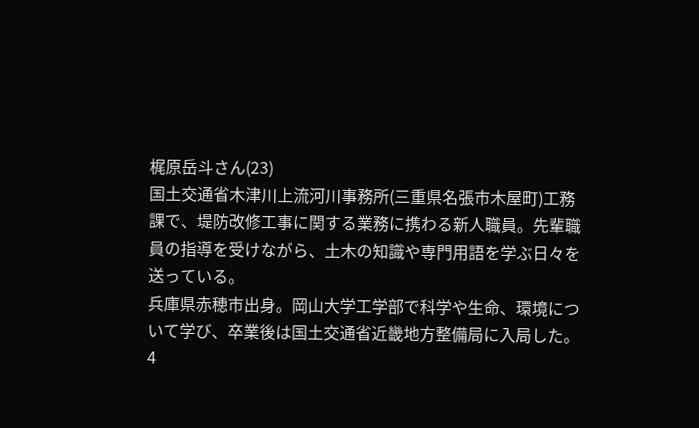梶原岳斗さん(23)
国土交通省木津川上流河川事務所(三重県名張市木屋町)工務課で、堤防改修工事に関する業務に携わる新人職員。先輩職員の指導を受けながら、土木の知識や専門用語を学ぶ日々を送っている。
兵庫県赤穂市出身。岡山大学工学部で科学や生命、環境について学び、卒業後は国土交通省近畿地方整備局に入局した。
4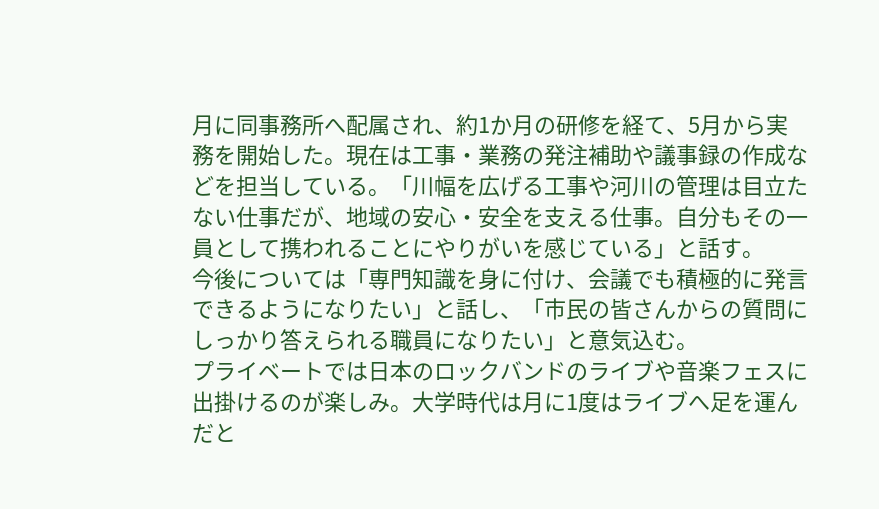月に同事務所へ配属され、約1か月の研修を経て、5月から実務を開始した。現在は工事・業務の発注補助や議事録の作成などを担当している。「川幅を広げる工事や河川の管理は目立たない仕事だが、地域の安心・安全を支える仕事。自分もその一員として携われることにやりがいを感じている」と話す。
今後については「専門知識を身に付け、会議でも積極的に発言できるようになりたい」と話し、「市民の皆さんからの質問にしっかり答えられる職員になりたい」と意気込む。
プライベートでは日本のロックバンドのライブや音楽フェスに出掛けるのが楽しみ。大学時代は月に1度はライブへ足を運んだと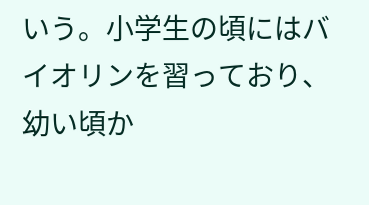いう。小学生の頃にはバイオリンを習っており、幼い頃か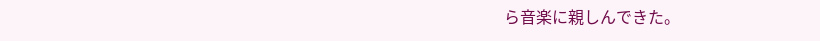ら音楽に親しんできた。